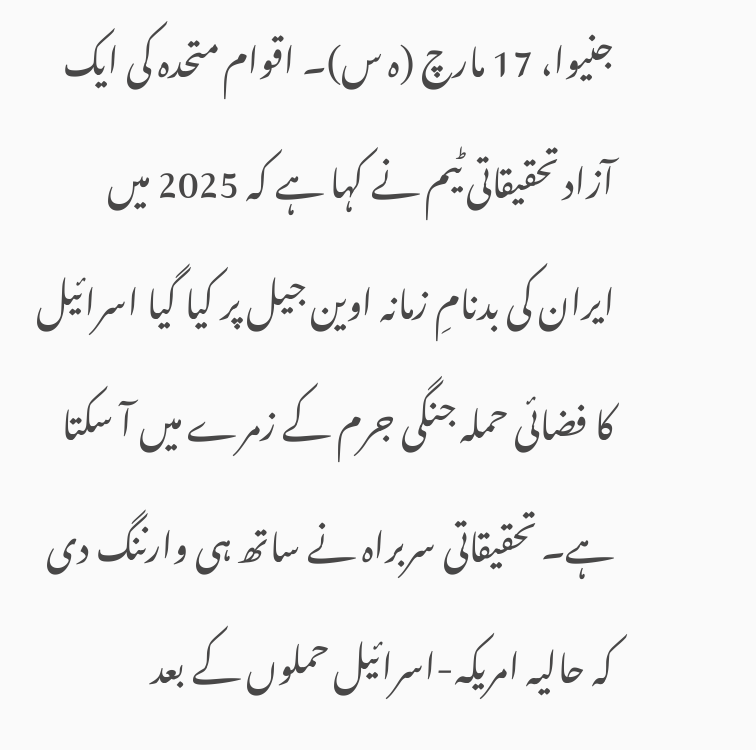جنیوا، 17 مارچ (ہ س)۔ اقوام متحدہ کی ایک آزاد تحقیقاتی ٹیم نے کہا ہے کہ 2025 میں ایران کی بدنامِ زمانہ اوین جیل پر کیا گیا اسرائیل کا فضائی حملہ جنگی جرم کے زمرے میں آ سکتا ہے۔ تحقیقاتی سربراہ نے ساتھ ہی وارننگ دی کہ حالیہ امریکہ-اسرائیل حملوں کے بعد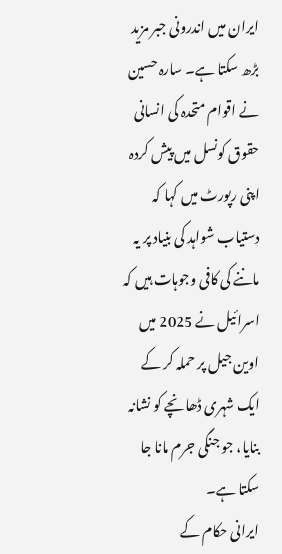ایران میں اندرونی جبر مزید بڑھ سکتا ہے۔ سارہ حسین نے اقوام متحدہ کی انسانی حقوق کونسل میں پیش کردہ اپنی رپورٹ میں کہا کہ دستیاب شواہد کی بنیاد پر یہ ماننے کی کافی وجوہات ہیں کہ اسرائیل نے 2025 میں اوین جیل پر حملہ کر کے ایک شہری ڈھانچے کو نشانہ بنایا، جو جنگی جرم مانا جا سکتا ہے۔
ایرانی حکام کے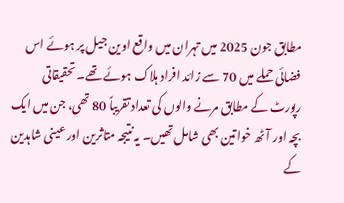مطابق جون 2025 میں تہران میں واقع اوین جیل پر ہوئے اس فضائی حملے میں 70 سے زائد افراد ہلاک ہوئے تھے۔ تحقیقاتی رپورٹ کے مطابق مرنے والوں کی تعداد تقریباً 80 تھی، جن میں ایک بچہ اور آٹھ خواتین بھی شامل تھیں۔ یہ نتیجہ متاثرین اور عینی شاہدین کے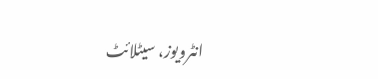انٹرویوز، سیٹلائٹ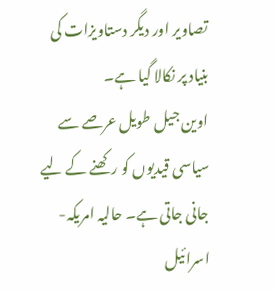تصاویر اور دیگر دستاویزات کی بنیاد پر نکالا گیا ہے۔
اوین جیل طویل عرصے سے سیاسی قیدیوں کو رکھنے کے لیے جانی جاتی ہے۔ حالیہ امریکہ-اسرائیل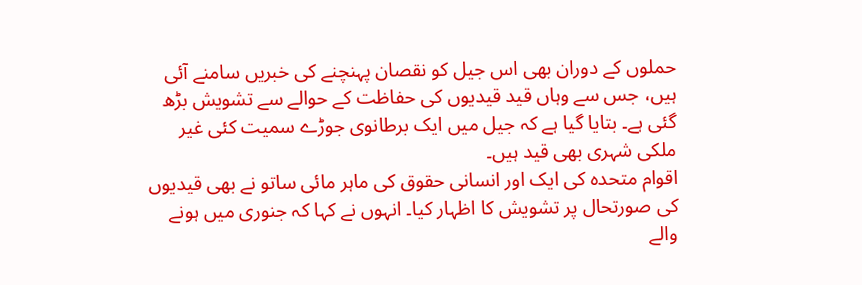حملوں کے دوران بھی اس جیل کو نقصان پہنچنے کی خبریں سامنے آئی ہیں، جس سے وہاں قید قیدیوں کی حفاظت کے حوالے سے تشویش بڑھ گئی ہے۔ بتایا گیا ہے کہ جیل میں ایک برطانوی جوڑے سمیت کئی غیر ملکی شہری بھی قید ہیں۔
اقوام متحدہ کی ایک اور انسانی حقوق کی ماہر مائی ساتو نے بھی قیدیوں کی صورتحال پر تشویش کا اظہار کیا۔ انہوں نے کہا کہ جنوری میں ہونے والے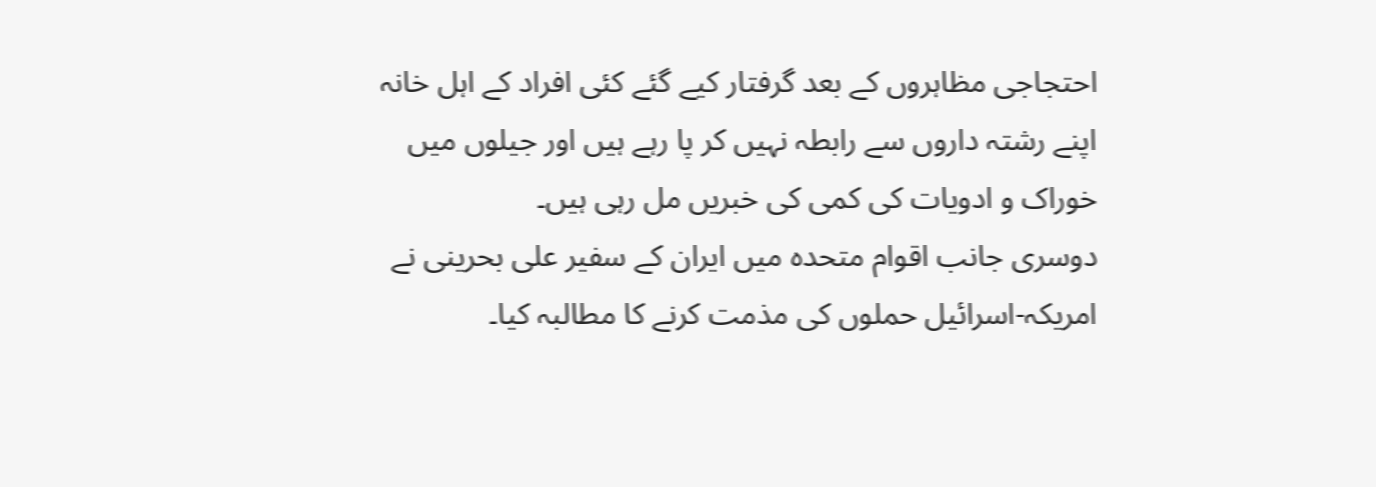احتجاجی مظاہروں کے بعد گرفتار کیے گئے کئی افراد کے اہل خانہ اپنے رشتہ داروں سے رابطہ نہیں کر پا رہے ہیں اور جیلوں میں خوراک و ادویات کی کمی کی خبریں مل رہی ہیں۔
دوسری جانب اقوام متحدہ میں ایران کے سفیر علی بحرینی نے امریکہ-اسرائیل حملوں کی مذمت کرنے کا مطالبہ کیا۔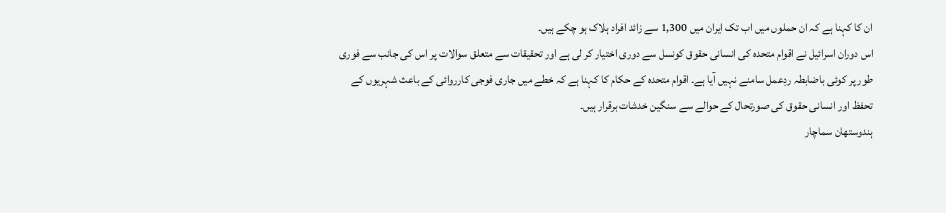ان کا کہنا ہے کہ ان حملوں میں اب تک ایران میں 1,300 سے زائد افراد ہلاک ہو چکے ہیں۔
اس دوران اسرائیل نے اقوام متحدہ کی انسانی حقوق کونسل سے دوری اختیار کر لی ہے اور تحقیقات سے متعلق سوالات پر اس کی جانب سے فوری طور پر کوئی باضابطہ ردِعمل سامنے نہیں آیا ہے۔ اقوام متحدہ کے حکام کا کہنا ہے کہ خطے میں جاری فوجی کارروائی کے باعث شہریوں کے تحفظ اور انسانی حقوق کی صورتحال کے حوالے سے سنگین خدشات برقرار ہیں۔
ہندوستھان سماچار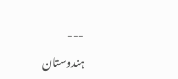---
ہندوستان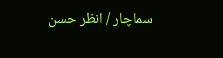سماچار / انظر حسن